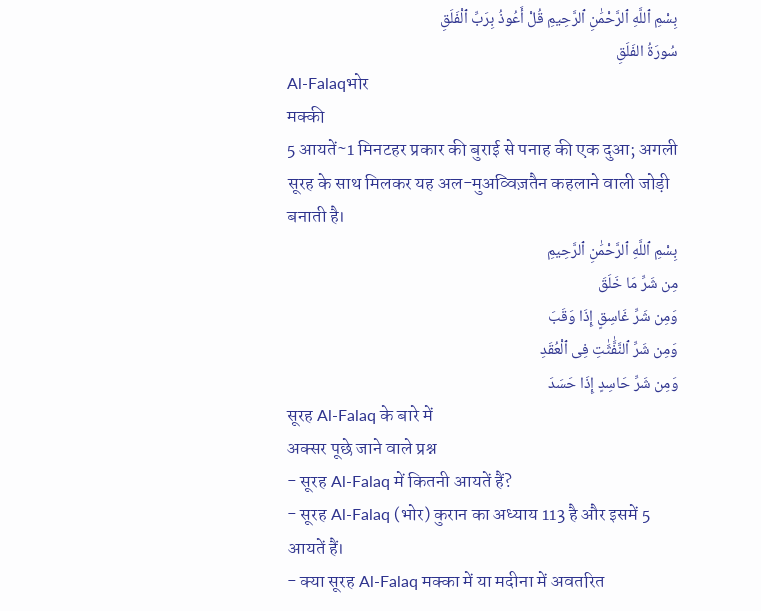بِسْمِ ٱللَّهِ ٱلرَّحْمَٰنِ ٱلرَّحِيمِ قُلْ أَعُوذُ بِرَبِّ ٱلْفَلَقِ
سُورَةُ الفَلَقِ
Al-Falaqभोर
मक्की
5 आयतें~1 मिनटहर प्रकार की बुराई से पनाह की एक दुआ; अगली सूरह के साथ मिलकर यह अल-मुअव्विज़तैन कहलाने वाली जोड़ी बनाती है।
بِسْمِ ٱللَّهِ ٱلرَّحْمَٰنِ ٱلرَّحِيمِ
مِن شَرِّ مَا خَلَقَ
وَمِن شَرِّ غَاسِقٍ إِذَا وَقَبَ
وَمِن شَرِّ ٱلنَّفَّٰثَٰتِ فِى ٱلْعُقَدِ
وَمِن شَرِّ حَاسِدٍ إِذَا حَسَدَ
सूरह Al-Falaq के बारे में
अक्सर पूछे जाने वाले प्रश्न
- सूरह Al-Falaq में कितनी आयतें हैं?
- सूरह Al-Falaq (भोर) कुरान का अध्याय 113 है और इसमें 5 आयतें हैं।
- क्या सूरह Al-Falaq मक्का में या मदीना में अवतरित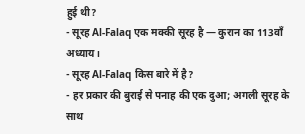हुई थी?
- सूरह Al-Falaq एक मक्की सूरह है — कुरान का 113वाँ अध्याय।
- सूरह Al-Falaq किस बारे में है?
- हर प्रकार की बुराई से पनाह की एक दुआ; अगली सूरह के साथ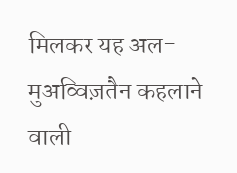मिलकर यह अल-मुअव्विज़तैन कहलाने वाली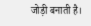जोड़ी बनाती है।